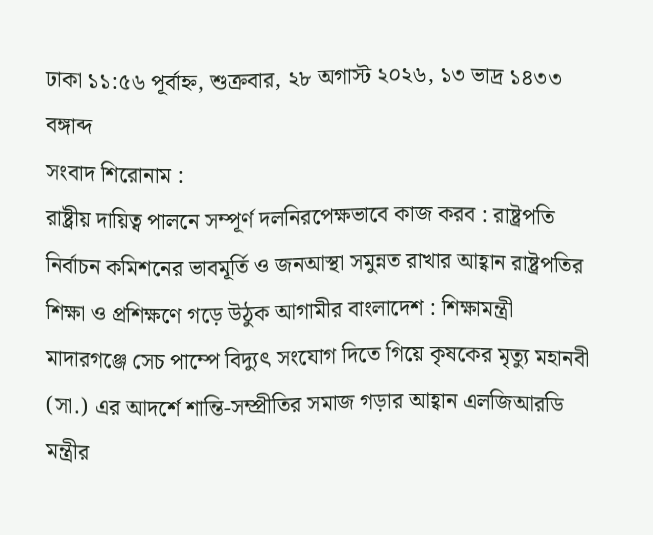ঢাকা ১১:৫৬ পূর্বাহ্ন, শুক্রবার, ২৮ অগাস্ট ২০২৬, ১৩ ভাদ্র ১৪৩৩ বঙ্গাব্দ
সংবাদ শিরোনাম :
রাষ্ট্রীয় দায়িত্ব পালনে সম্পূর্ণ দলনিরপেক্ষভাবে কাজ করব : রাষ্ট্রপতি নির্বাচন কমিশনের ভাবমূর্তি ও জনআস্থা সমুন্নত রাখার আহ্বান রাষ্ট্রপতির শিক্ষা ও প্রশিক্ষণে গড়ে উঠুক আগামীর বাংলাদেশ : শিক্ষামন্ত্রী মাদারগঞ্জে সেচ পাম্পে বিদ্যুৎ সংযোগ দিতে গিয়ে কৃষকের মৃত্যু মহানবী (সা.) এর আদর্শে শান্তি-সম্প্রীতির সমাজ গড়ার আহ্বান এলজিআরডি মন্ত্রীর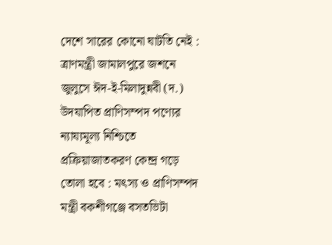দেশে সারের কোনো ঘাটতি নেই : ত্রাণমন্ত্রী জামালপুরে জশনে জুলুসে ঈদ-ই-মিলাদুন্নবী (দ.) উদযাপিত প্রাণিসম্পদ পণ্যের ন্যায্যমূল্য নিশ্চিতে প্রক্রিয়াজাতকরণ কেন্দ্র গড়ে তোলা হবে : মৎস্য ও প্রাণিসম্পদ মন্ত্রী বকশীগঞ্জে বসতভিটা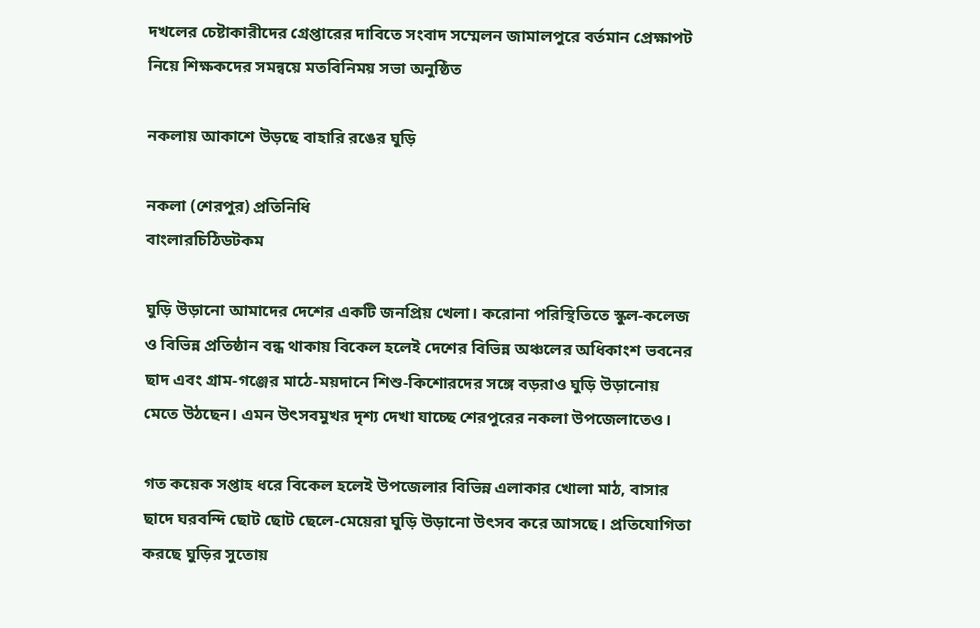দখলের চেষ্টাকারীদের গ্রেপ্তারের দাবিতে সংবাদ সম্মেলন জামালপুরে বর্তমান প্রেক্ষাপট নিয়ে শিক্ষকদের সমন্বয়ে মতবিনিময় সভা অনুষ্ঠিত

নকলায় আকাশে উড়ছে বাহারি রঙের ঘুড়ি

নকলা (শেরপুর) প্রতিনিধি
বাংলারচিঠিডটকম

ঘুড়ি উড়ানো আমাদের দেশের একটি জনপ্রিয় খেলা। করোনা পরিস্থিতিতে স্কুল-কলেজ ও বিভিন্ন প্রতিষ্ঠান বন্ধ থাকায় বিকেল হলেই দেশের বিভিন্ন অঞ্চলের অধিকাংশ ভবনের ছাদ এবং গ্রাম-গঞ্জের মাঠে-ময়দানে শিশু-কিশোরদের সঙ্গে বড়রাও ঘুড়ি উড়ানোয় মেতে উঠছেন। এমন উৎসবমুখর দৃশ্য দেখা যাচ্ছে শেরপুরের নকলা উপজেলাতেও।

গত কয়েক সপ্তাহ ধরে বিকেল হলেই উপজেলার বিভিন্ন এলাকার খোলা মাঠ, বাসার ছাদে ঘরবন্দি ছোট ছোট ছেলে-মেয়েরা ঘুড়ি উড়ানো উৎসব করে আসছে। প্রতিযোগিতা করছে ঘুড়ির সুতোয়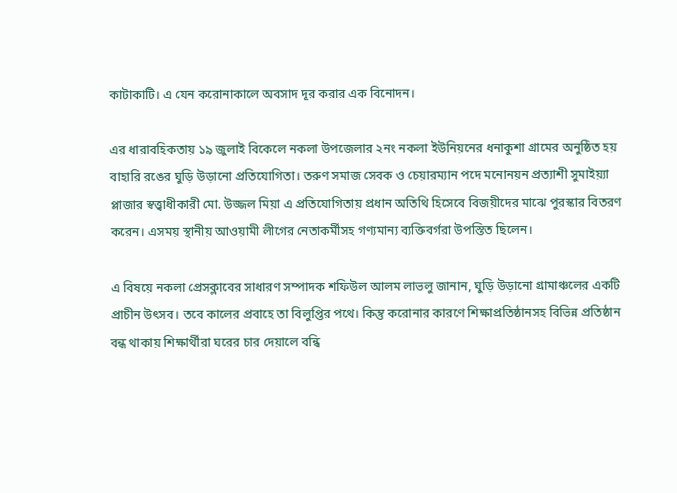কাটাকাটি। এ যেন করোনাকালে অবসাদ দূর করার এক বিনোদন।

এর ধারাবহিকতায় ১৯ জুলাই বিকেলে নকলা উপজেলার ২নং নকলা ইউনিয়নের ধনাকুশা গ্রামের অনুষ্ঠিত হয় বাহারি রঙের ঘুড়ি উড়ানো প্রতিযোগিতা। তরুণ সমাজ সেবক ও চেয়ারম্যান পদে মনোনয়ন প্রত্যাশী সুমাইয়্যা প্লাজার স্বত্ত্বাধীকারী মো. উজ্জল মিয়া এ প্রতিযোগিতায় প্রধান অতিথি হিসেবে বিজয়ীদের মাঝে পুরস্কার বিতরণ করেন। এসময় স্থানীয় আওয়ামী লীগের নেতাকর্মীসহ গণ্যমান্য ব্যক্তিবর্গরা উপস্তিত ছিলেন।

এ বিষয়ে নকলা প্রেসক্লাবের সাধারণ সম্পাদক শফিউল আলম লাভলু জানান, ঘুড়ি উড়ানো গ্রামাঞ্চলের একটি প্রাচীন উৎসব। তবে কালের প্রবাহে তা বিলুপ্তির পথে। কিন্তু করোনার কারণে শিক্ষাপ্রতিষ্ঠানসহ বিভিন্ন প্রতিষ্ঠান বন্ধ থাকায় শিক্ষার্থীরা ঘরের চার দেয়ালে বন্ধি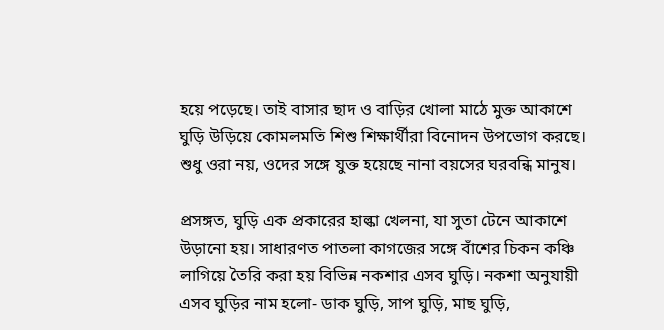হয়ে পড়েছে। তাই বাসার ছাদ ও বাড়ির খোলা মাঠে মুক্ত আকাশে ঘুড়ি উড়িয়ে কোমলমতি শিশু শিক্ষার্থীরা বিনোদন উপভোগ করছে। শুধু ওরা নয়, ওদের সঙ্গে যুক্ত হয়েছে নানা বয়সের ঘরবন্ধি মানুষ।

প্রসঙ্গত, ঘুড়ি এক প্রকারের হাল্কা খেলনা, যা সুতা টেনে আকাশে উড়ানো হয়। সাধারণত পাতলা কাগজের সঙ্গে বাঁশের চিকন কঞ্চি লাগিয়ে তৈরি করা হয় বিভিন্ন নকশার এসব ঘুড়ি। নকশা অনুযায়ী এসব ঘুড়ির নাম হলো- ডাক ঘুড়ি, সাপ ঘুড়ি, মাছ ঘুড়ি,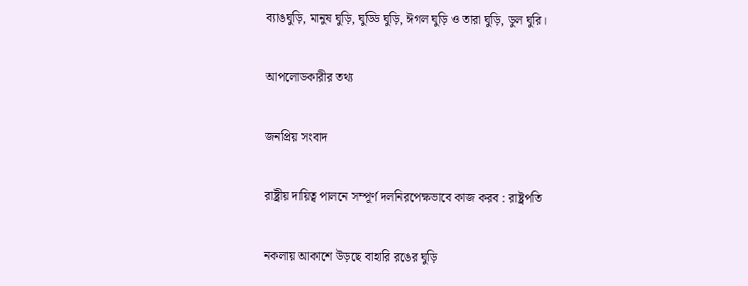ব্যাঙঘুড়ি, মানুষ ঘুড়ি, ঘুড্ডি ঘুড়ি, ঈগল ঘুড়ি ও তারা ঘুড়ি, ডুল ঘুরি।

আপলোডকারীর তথ্য

জনপ্রিয় সংবাদ

রাষ্ট্রীয় দায়িত্ব পালনে সম্পূর্ণ দলনিরপেক্ষভাবে কাজ করব : রাষ্ট্রপতি

নকলায় আকাশে উড়ছে বাহারি রঙের ঘুড়ি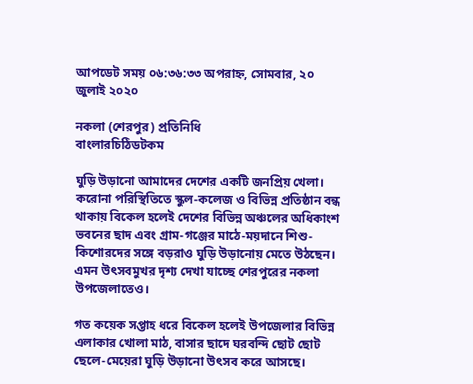আপডেট সময় ০৬:৩৬:৩৩ অপরাহ্ন, সোমবার, ২০ জুলাই ২০২০

নকলা (শেরপুর) প্রতিনিধি
বাংলারচিঠিডটকম

ঘুড়ি উড়ানো আমাদের দেশের একটি জনপ্রিয় খেলা। করোনা পরিস্থিতিতে স্কুল-কলেজ ও বিভিন্ন প্রতিষ্ঠান বন্ধ থাকায় বিকেল হলেই দেশের বিভিন্ন অঞ্চলের অধিকাংশ ভবনের ছাদ এবং গ্রাম-গঞ্জের মাঠে-ময়দানে শিশু-কিশোরদের সঙ্গে বড়রাও ঘুড়ি উড়ানোয় মেতে উঠছেন। এমন উৎসবমুখর দৃশ্য দেখা যাচ্ছে শেরপুরের নকলা উপজেলাতেও।

গত কয়েক সপ্তাহ ধরে বিকেল হলেই উপজেলার বিভিন্ন এলাকার খোলা মাঠ, বাসার ছাদে ঘরবন্দি ছোট ছোট ছেলে-মেয়েরা ঘুড়ি উড়ানো উৎসব করে আসছে।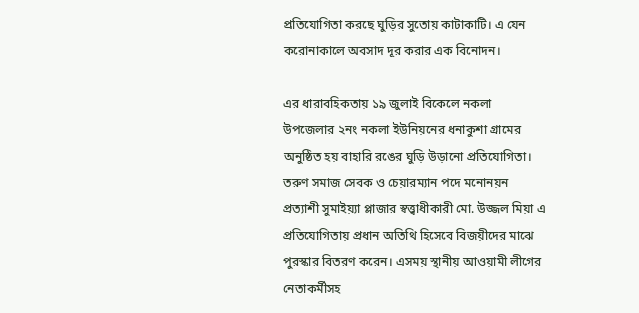প্রতিযোগিতা করছে ঘুড়ির সুতোয় কাটাকাটি। এ যেন করোনাকালে অবসাদ দূর করার এক বিনোদন।

এর ধারাবহিকতায় ১৯ জুলাই বিকেলে নকলা উপজেলার ২নং নকলা ইউনিয়নের ধনাকুশা গ্রামের অনুষ্ঠিত হয় বাহারি রঙের ঘুড়ি উড়ানো প্রতিযোগিতা। তরুণ সমাজ সেবক ও চেয়ারম্যান পদে মনোনয়ন প্রত্যাশী সুমাইয়্যা প্লাজার স্বত্ত্বাধীকারী মো. উজ্জল মিয়া এ প্রতিযোগিতায় প্রধান অতিথি হিসেবে বিজয়ীদের মাঝে পুরস্কার বিতরণ করেন। এসময় স্থানীয় আওয়ামী লীগের নেতাকর্মীসহ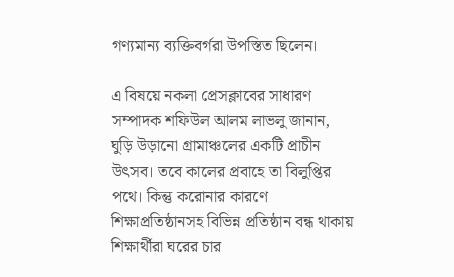গণ্যমান্য ব্যক্তিবর্গরা উপস্তিত ছিলেন।

এ বিষয়ে নকলা প্রেসক্লাবের সাধারণ সম্পাদক শফিউল আলম লাভলু জানান, ঘুড়ি উড়ানো গ্রামাঞ্চলের একটি প্রাচীন উৎসব। তবে কালের প্রবাহে তা বিলুপ্তির পথে। কিন্তু করোনার কারণে শিক্ষাপ্রতিষ্ঠানসহ বিভিন্ন প্রতিষ্ঠান বন্ধ থাকায় শিক্ষার্থীরা ঘরের চার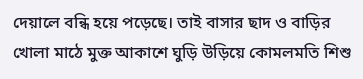দেয়ালে বন্ধি হয়ে পড়েছে। তাই বাসার ছাদ ও বাড়ির খোলা মাঠে মুক্ত আকাশে ঘুড়ি উড়িয়ে কোমলমতি শিশু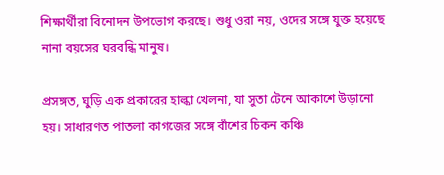শিক্ষার্থীরা বিনোদন উপভোগ করছে। শুধু ওরা নয়, ওদের সঙ্গে যুক্ত হয়েছে নানা বয়সের ঘরবন্ধি মানুষ।

প্রসঙ্গত, ঘুড়ি এক প্রকারের হাল্কা খেলনা, যা সুতা টেনে আকাশে উড়ানো হয়। সাধারণত পাতলা কাগজের সঙ্গে বাঁশের চিকন কঞ্চি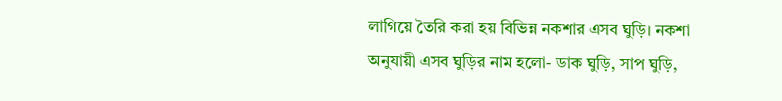লাগিয়ে তৈরি করা হয় বিভিন্ন নকশার এসব ঘুড়ি। নকশা অনুযায়ী এসব ঘুড়ির নাম হলো- ডাক ঘুড়ি, সাপ ঘুড়ি,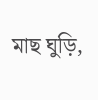মাছ ঘুড়ি,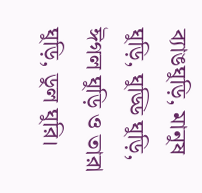ব্যাঙঘুড়ি, মানুষ ঘুড়ি, ঘুড্ডি ঘুড়ি, ঈগল ঘুড়ি ও তারা ঘুড়ি, ডুল ঘুরি।